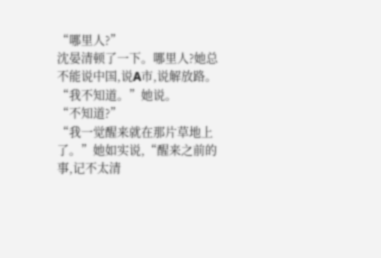“哪里人?”
沈晏清顿了一下。哪里人?她总不能说中国,说A市,说解放路。
“我不知道。”她说。
“不知道?”
“我一觉醒来就在那片草地上了。”她如实说,“醒来之前的事,记不太清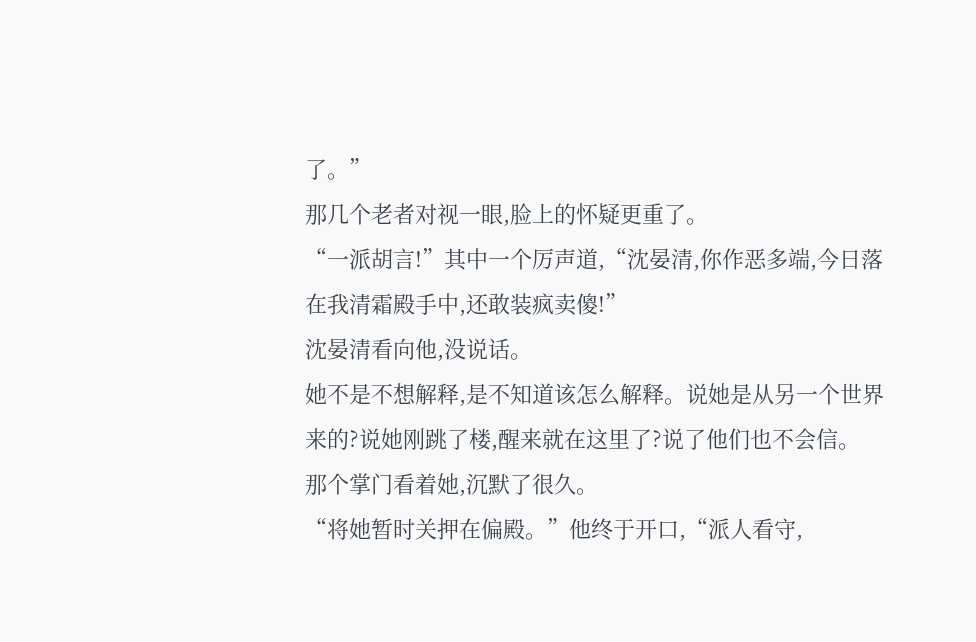了。”
那几个老者对视一眼,脸上的怀疑更重了。
“一派胡言!”其中一个厉声道,“沈晏清,你作恶多端,今日落在我清霜殿手中,还敢装疯卖傻!”
沈晏清看向他,没说话。
她不是不想解释,是不知道该怎么解释。说她是从另一个世界来的?说她刚跳了楼,醒来就在这里了?说了他们也不会信。
那个掌门看着她,沉默了很久。
“将她暂时关押在偏殿。”他终于开口,“派人看守,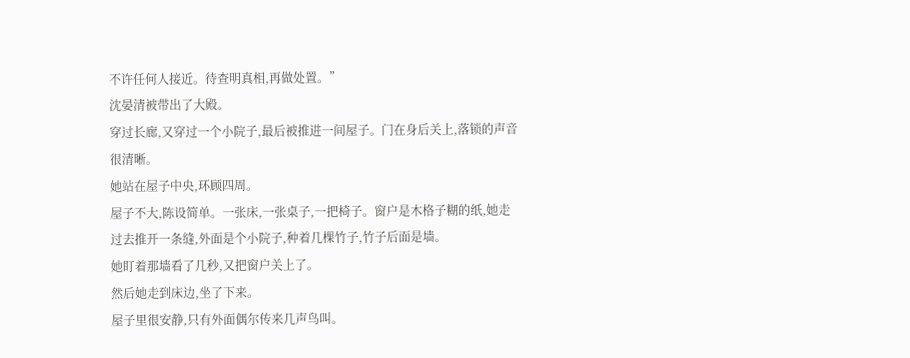不许任何人接近。待查明真相,再做处置。”
沈晏清被带出了大殿。
穿过长廊,又穿过一个小院子,最后被推进一间屋子。门在身后关上,落锁的声音很清晰。
她站在屋子中央,环顾四周。
屋子不大,陈设简单。一张床,一张桌子,一把椅子。窗户是木格子糊的纸,她走过去推开一条缝,外面是个小院子,种着几棵竹子,竹子后面是墙。
她盯着那墙看了几秒,又把窗户关上了。
然后她走到床边,坐了下来。
屋子里很安静,只有外面偶尔传来几声鸟叫。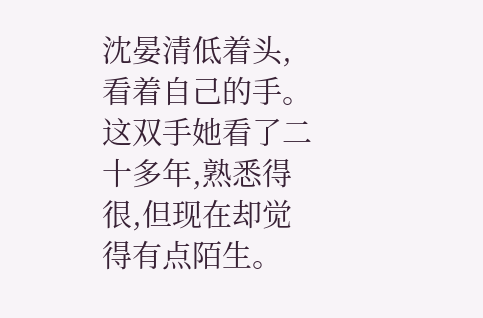沈晏清低着头,看着自己的手。这双手她看了二十多年,熟悉得很,但现在却觉得有点陌生。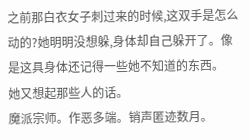之前那白衣女子刺过来的时候,这双手是怎么动的?她明明没想躲,身体却自己躲开了。像是这具身体还记得一些她不知道的东西。
她又想起那些人的话。
魔派宗师。作恶多端。销声匿迹数月。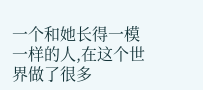一个和她长得一模一样的人,在这个世界做了很多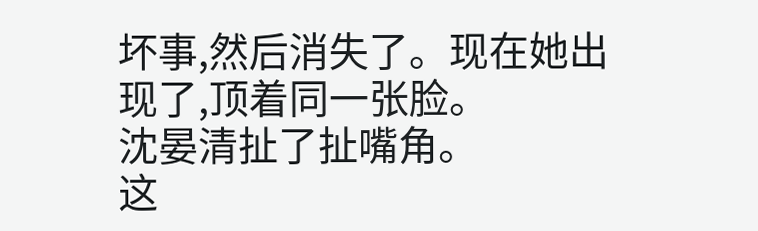坏事,然后消失了。现在她出现了,顶着同一张脸。
沈晏清扯了扯嘴角。
这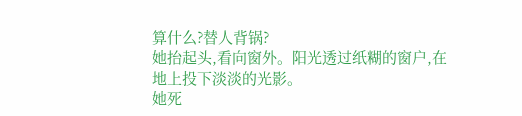算什么?替人背锅?
她抬起头,看向窗外。阳光透过纸糊的窗户,在地上投下淡淡的光影。
她死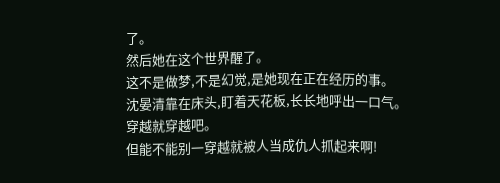了。
然后她在这个世界醒了。
这不是做梦,不是幻觉,是她现在正在经历的事。
沈晏清靠在床头,盯着天花板,长长地呼出一口气。
穿越就穿越吧。
但能不能别一穿越就被人当成仇人抓起来啊!